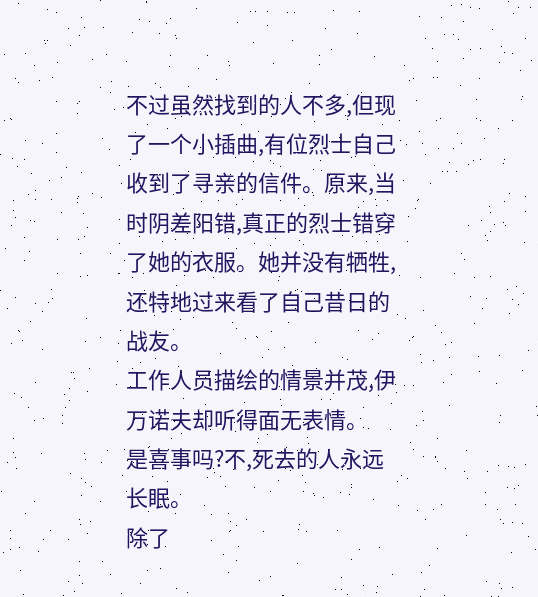不过虽然找到的人不多,但现了一个小插曲,有位烈士自己收到了寻亲的信件。原来,当时阴差阳错,真正的烈士错穿了她的衣服。她并没有牺牲,还特地过来看了自己昔日的战友。
工作人员描绘的情景并茂,伊万诺夫却听得面无表情。
是喜事吗?不,死去的人永远长眠。
除了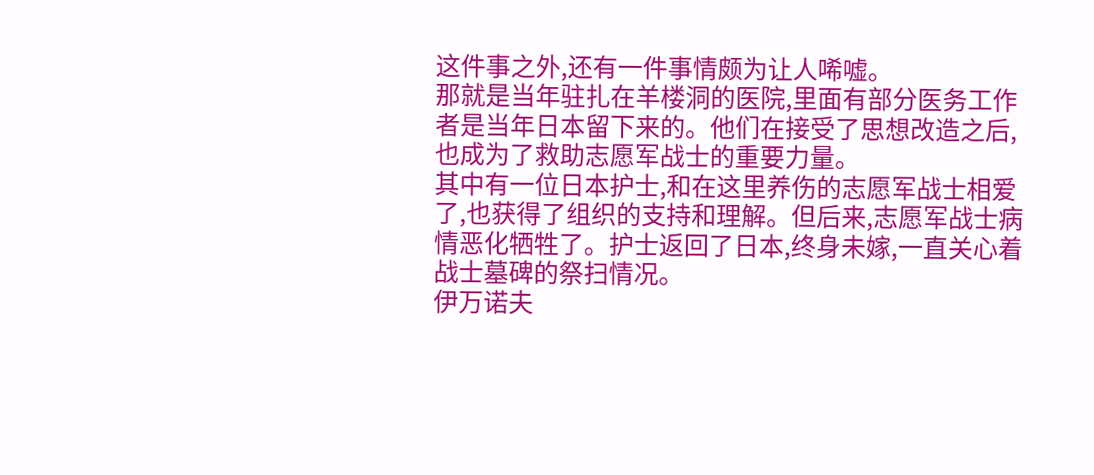这件事之外,还有一件事情颇为让人唏嘘。
那就是当年驻扎在羊楼洞的医院,里面有部分医务工作者是当年日本留下来的。他们在接受了思想改造之后,也成为了救助志愿军战士的重要力量。
其中有一位日本护士,和在这里养伤的志愿军战士相爱了,也获得了组织的支持和理解。但后来,志愿军战士病情恶化牺牲了。护士返回了日本,终身未嫁,一直关心着战士墓碑的祭扫情况。
伊万诺夫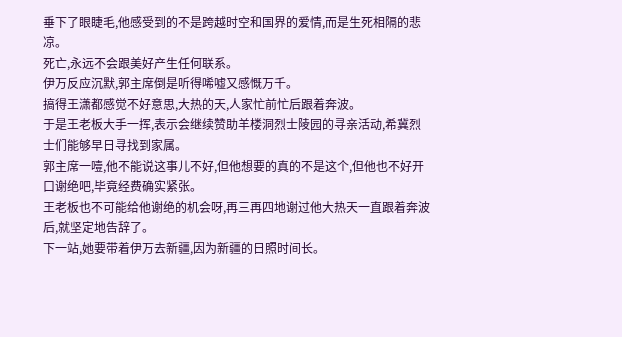垂下了眼睫毛,他感受到的不是跨越时空和国界的爱情,而是生死相隔的悲凉。
死亡,永远不会跟美好产生任何联系。
伊万反应沉默,郭主席倒是听得唏嘘又感慨万千。
搞得王潇都感觉不好意思,大热的天,人家忙前忙后跟着奔波。
于是王老板大手一挥,表示会继续赞助羊楼洞烈士陵园的寻亲活动,希冀烈士们能够早日寻找到家属。
郭主席一噎,他不能说这事儿不好,但他想要的真的不是这个,但他也不好开口谢绝吧,毕竟经费确实紧张。
王老板也不可能给他谢绝的机会呀,再三再四地谢过他大热天一直跟着奔波后,就坚定地告辞了。
下一站,她要带着伊万去新疆,因为新疆的日照时间长。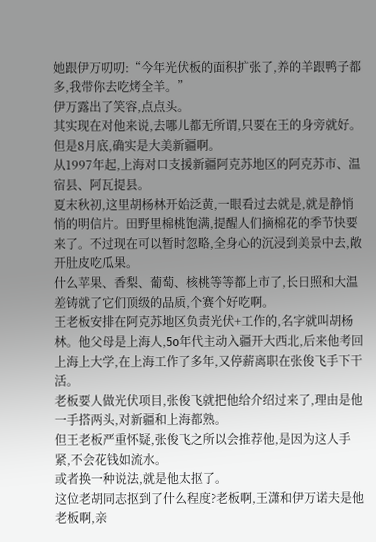她跟伊万叨叨:“今年光伏板的面积扩张了,养的羊跟鸭子都多,我带你去吃烤全羊。”
伊万露出了笑容,点点头。
其实现在对他来说,去哪儿都无所谓,只要在王的身旁就好。
但是8月底,确实是大美新疆啊。
从1997年起,上海对口支援新疆阿克苏地区的阿克苏市、温宿县、阿瓦提县。
夏末秋初,这里胡杨林开始泛黄,一眼看过去就是,就是静悄悄的明信片。田野里棉桃饱满,提醒人们摘棉花的季节快要来了。不过现在可以暂时忽略,全身心的沉浸到美景中去,敞开肚皮吃瓜果。
什么苹果、香梨、葡萄、核桃等等都上市了,长日照和大温差铸就了它们顶级的品质,个赛个好吃啊。
王老板安排在阿克苏地区负责光伏+工作的,名字就叫胡杨林。他父母是上海人,5o年代主动入疆开大西北,后来他考回上海上大学,在上海工作了多年,又停薪离职在张俊飞手下干活。
老板要人做光伏项目,张俊飞就把他给介绍过来了,理由是他一手搭两头,对新疆和上海都熟。
但王老板严重怀疑,张俊飞之所以会推荐他,是因为这人手紧,不会花钱如流水。
或者换一种说法,就是他太抠了。
这位老胡同志抠到了什么程度?老板啊,王潇和伊万诺夫是他老板啊,亲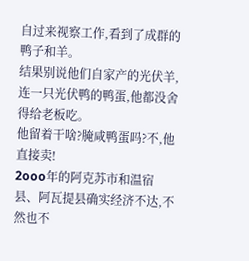自过来视察工作,看到了成群的鸭子和羊。
结果别说他们自家产的光伏羊,连一只光伏鸭的鸭蛋,他都没舍得给老板吃。
他留着干啥?腌咸鸭蛋吗?不,他直接卖!
2ooo年的阿克苏市和温宿县、阿瓦提县确实经济不达,不然也不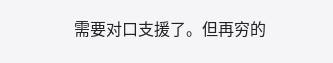需要对口支援了。但再穷的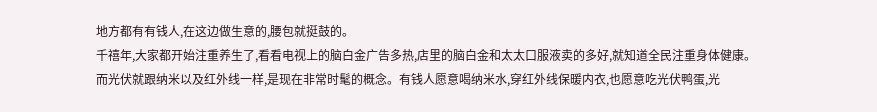地方都有有钱人,在这边做生意的,腰包就挺鼓的。
千禧年,大家都开始注重养生了,看看电视上的脑白金广告多热,店里的脑白金和太太口服液卖的多好,就知道全民注重身体健康。
而光伏就跟纳米以及红外线一样,是现在非常时髦的概念。有钱人愿意喝纳米水,穿红外线保暖内衣,也愿意吃光伏鸭蛋,光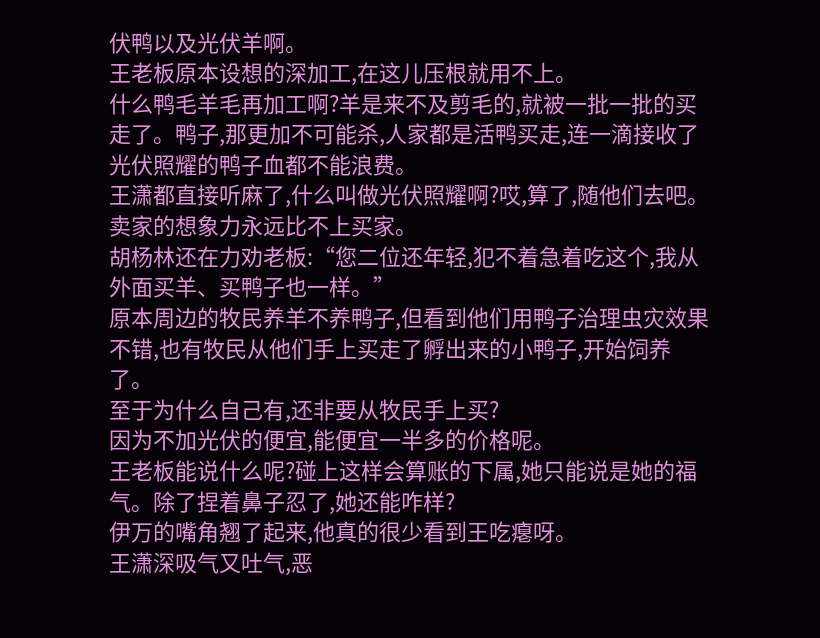伏鸭以及光伏羊啊。
王老板原本设想的深加工,在这儿压根就用不上。
什么鸭毛羊毛再加工啊?羊是来不及剪毛的,就被一批一批的买走了。鸭子,那更加不可能杀,人家都是活鸭买走,连一滴接收了光伏照耀的鸭子血都不能浪费。
王潇都直接听麻了,什么叫做光伏照耀啊?哎,算了,随他们去吧。
卖家的想象力永远比不上买家。
胡杨林还在力劝老板:“您二位还年轻,犯不着急着吃这个,我从外面买羊、买鸭子也一样。”
原本周边的牧民养羊不养鸭子,但看到他们用鸭子治理虫灾效果不错,也有牧民从他们手上买走了孵出来的小鸭子,开始饲养了。
至于为什么自己有,还非要从牧民手上买?
因为不加光伏的便宜,能便宜一半多的价格呢。
王老板能说什么呢?碰上这样会算账的下属,她只能说是她的福气。除了捏着鼻子忍了,她还能咋样?
伊万的嘴角翘了起来,他真的很少看到王吃瘪呀。
王潇深吸气又吐气,恶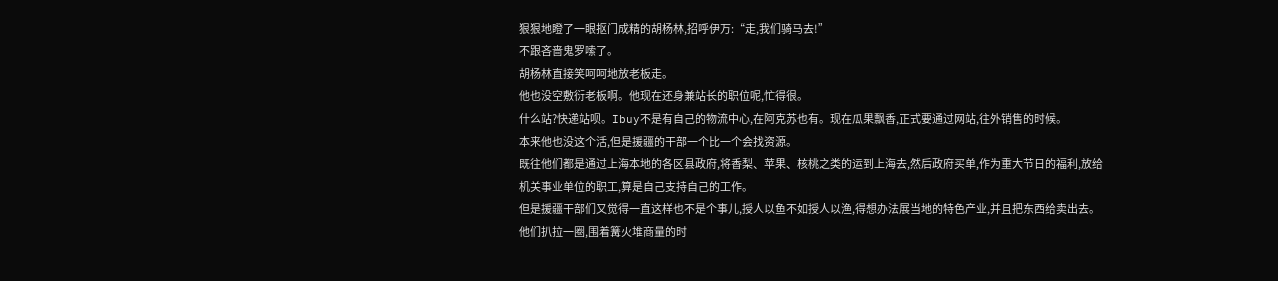狠狠地瞪了一眼抠门成精的胡杨林,招呼伊万:“走,我们骑马去!”
不跟吝啬鬼罗嗦了。
胡杨林直接笑呵呵地放老板走。
他也没空敷衍老板啊。他现在还身兼站长的职位呢,忙得很。
什么站?快递站呗。Ibuy不是有自己的物流中心,在阿克苏也有。现在瓜果飘香,正式要通过网站,往外销售的时候。
本来他也没这个活,但是援疆的干部一个比一个会找资源。
既往他们都是通过上海本地的各区县政府,将香梨、苹果、核桃之类的运到上海去,然后政府买单,作为重大节日的福利,放给机关事业单位的职工,算是自己支持自己的工作。
但是援疆干部们又觉得一直这样也不是个事儿,授人以鱼不如授人以渔,得想办法展当地的特色产业,并且把东西给卖出去。
他们扒拉一圈,围着篝火堆商量的时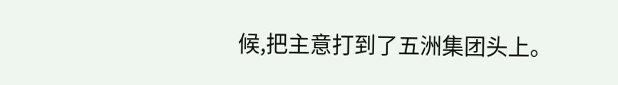候,把主意打到了五洲集团头上。